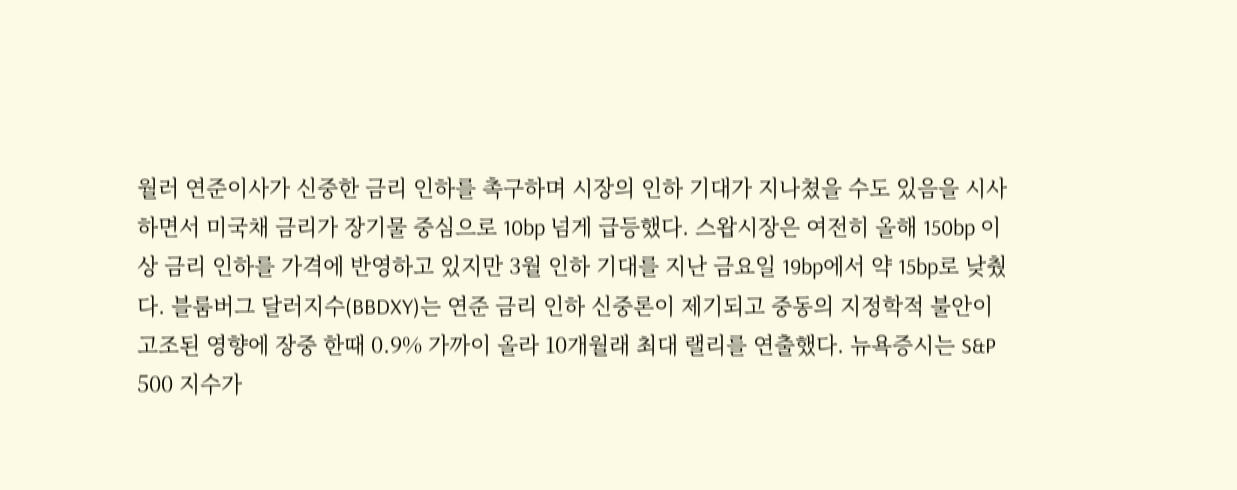월러 연준이사가 신중한 금리 인하를 촉구하며 시장의 인하 기대가 지나쳤을 수도 있음을 시사하면서 미국채 금리가 장기물 중심으로 10bp 넘게 급등했다. 스왑시장은 여전히 올해 150bp 이상 금리 인하를 가격에 반영하고 있지만 3월 인하 기대를 지난 금요일 19bp에서 약 15bp로 낮췄다. 블룸버그 달러지수(BBDXY)는 연준 금리 인하 신중론이 제기되고 중동의 지정학적 불안이 고조된 영향에 장중 한때 0.9% 가까이 올라 10개월래 최대 랠리를 연출했다. 뉴욕증시는 S&P 500 지수가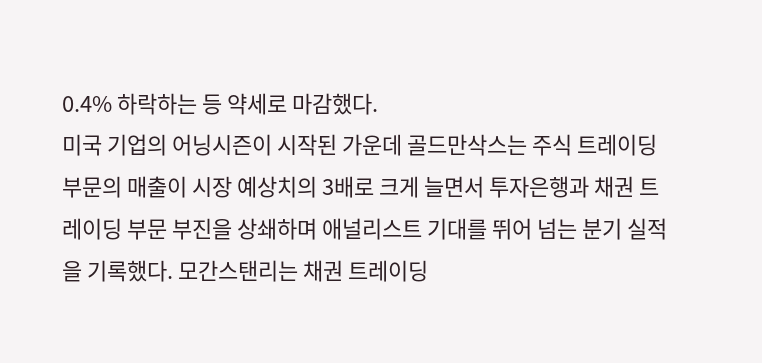0.4% 하락하는 등 약세로 마감했다.
미국 기업의 어닝시즌이 시작된 가운데 골드만삭스는 주식 트레이딩 부문의 매출이 시장 예상치의 3배로 크게 늘면서 투자은행과 채권 트레이딩 부문 부진을 상쇄하며 애널리스트 기대를 뛰어 넘는 분기 실적을 기록했다. 모간스탠리는 채권 트레이딩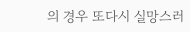의 경우 또다시 실망스러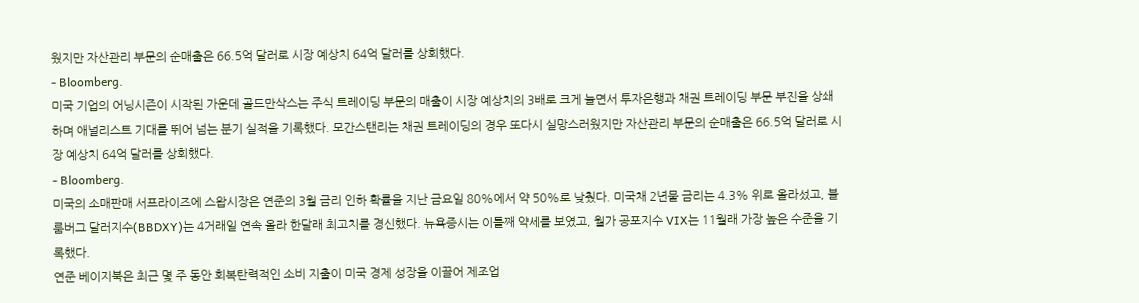웠지만 자산관리 부문의 순매출은 66.5억 달러로 시장 예상치 64억 달러를 상회했다.
- Bloomberg.
미국 기업의 어닝시즌이 시작된 가운데 골드만삭스는 주식 트레이딩 부문의 매출이 시장 예상치의 3배로 크게 늘면서 투자은행과 채권 트레이딩 부문 부진을 상쇄하며 애널리스트 기대를 뛰어 넘는 분기 실적을 기록했다. 모간스탠리는 채권 트레이딩의 경우 또다시 실망스러웠지만 자산관리 부문의 순매출은 66.5억 달러로 시장 예상치 64억 달러를 상회했다.
- Bloomberg.
미국의 소매판매 서프라이즈에 스왑시장은 연준의 3월 금리 인하 확률을 지난 금요일 80%에서 약 50%로 낮췄다. 미국채 2년물 금리는 4.3% 위로 올라섰고, 블룸버그 달러지수(BBDXY)는 4거래일 연속 올라 한달래 최고치를 경신했다. 뉴욕증시는 이틀째 약세를 보였고, 월가 공포지수 VIX는 11월래 가장 높은 수준을 기록했다.
연준 베이지북은 최근 몇 주 동안 회복탄력적인 소비 지출이 미국 경제 성장을 이끌어 제조업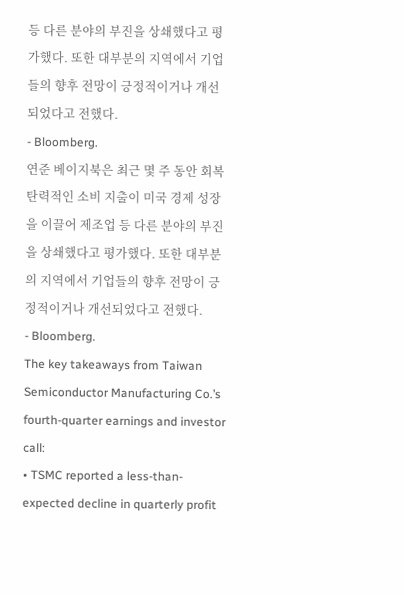등 다른 분야의 부진을 상쇄했다고 평가했다. 또한 대부분의 지역에서 기업들의 향후 전망이 긍정적이거나 개선되었다고 전했다.
- Bloomberg.
연준 베이지북은 최근 몇 주 동안 회복탄력적인 소비 지출이 미국 경제 성장을 이끌어 제조업 등 다른 분야의 부진을 상쇄했다고 평가했다. 또한 대부분의 지역에서 기업들의 향후 전망이 긍정적이거나 개선되었다고 전했다.
- Bloomberg.
The key takeaways from Taiwan Semiconductor Manufacturing Co.’s fourth-quarter earnings and investor call:
• TSMC reported a less-than-expected decline in quarterly profit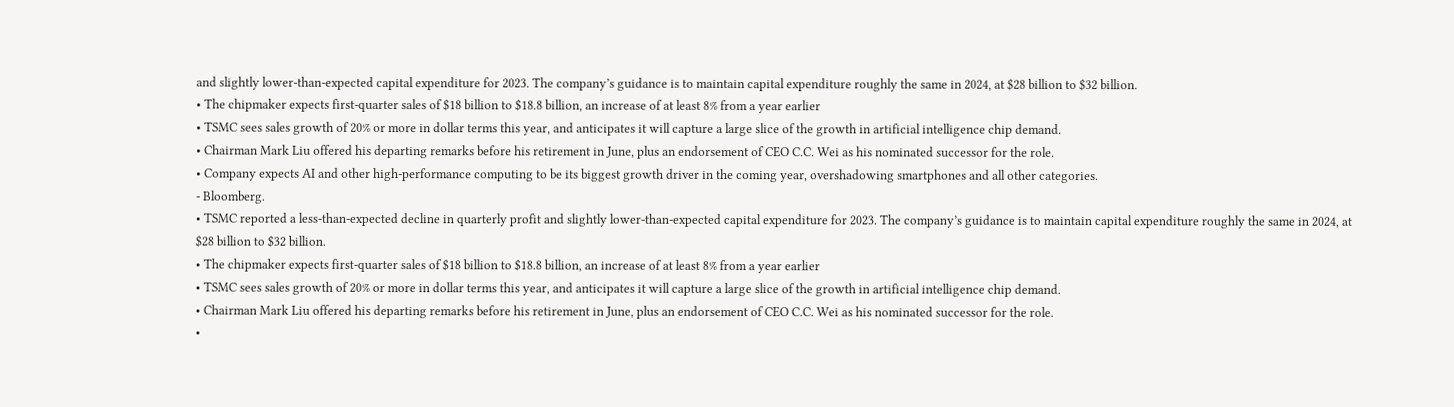and slightly lower-than-expected capital expenditure for 2023. The company’s guidance is to maintain capital expenditure roughly the same in 2024, at $28 billion to $32 billion.
• The chipmaker expects first-quarter sales of $18 billion to $18.8 billion, an increase of at least 8% from a year earlier
• TSMC sees sales growth of 20% or more in dollar terms this year, and anticipates it will capture a large slice of the growth in artificial intelligence chip demand.
• Chairman Mark Liu offered his departing remarks before his retirement in June, plus an endorsement of CEO C.C. Wei as his nominated successor for the role.
• Company expects AI and other high-performance computing to be its biggest growth driver in the coming year, overshadowing smartphones and all other categories.
- Bloomberg.
• TSMC reported a less-than-expected decline in quarterly profit and slightly lower-than-expected capital expenditure for 2023. The company’s guidance is to maintain capital expenditure roughly the same in 2024, at $28 billion to $32 billion.
• The chipmaker expects first-quarter sales of $18 billion to $18.8 billion, an increase of at least 8% from a year earlier
• TSMC sees sales growth of 20% or more in dollar terms this year, and anticipates it will capture a large slice of the growth in artificial intelligence chip demand.
• Chairman Mark Liu offered his departing remarks before his retirement in June, plus an endorsement of CEO C.C. Wei as his nominated successor for the role.
•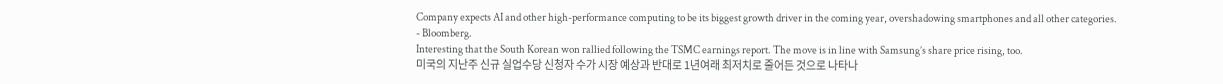Company expects AI and other high-performance computing to be its biggest growth driver in the coming year, overshadowing smartphones and all other categories.
- Bloomberg.
Interesting that the South Korean won rallied following the TSMC earnings report. The move is in line with Samsung’s share price rising, too.
미국의 지난주 신규 실업수당 신청자 수가 시장 예상과 반대로 1년여래 최저치로 줄어든 것으로 나타나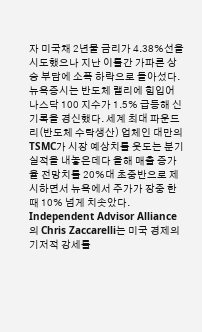자 미국채 2년물 금리가 4.38%선을 시도했으나 지난 이틀간 가파른 상승 부담에 소폭 하락으로 돌아섰다.
뉴욕증시는 반도체 랠리에 힘입어 나스닥 100 지수가 1.5% 급등해 신기록을 경신했다. 세계 최대 파운드리(반도체 수탁생산) 업체인 대만의 TSMC가 시장 예상치를 웃도는 분기 실적을 내놓은데다 올해 매출 증가율 전망치를 20%대 초중반으로 제시하면서 뉴욕에서 주가가 장중 한때 10% 넘게 치솟았다.
Independent Advisor Alliance의 Chris Zaccarelli는 미국 경제의 기저적 강세를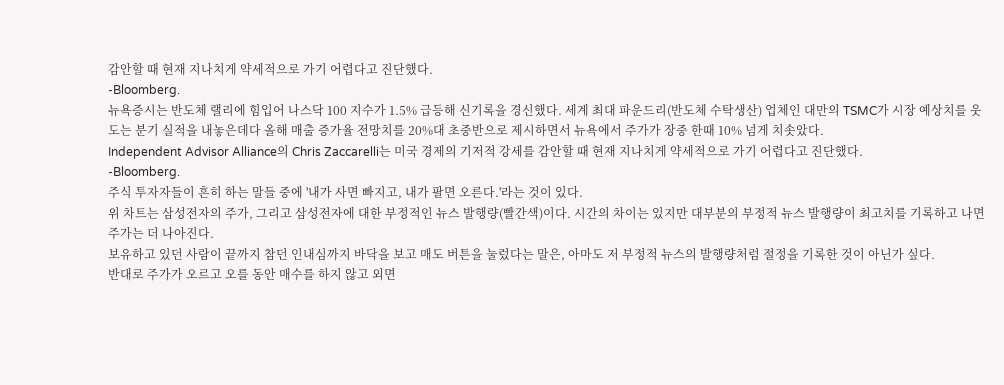감안할 때 현재 지나치게 약세적으로 가기 어렵다고 진단했다.
-Bloomberg.
뉴욕증시는 반도체 랠리에 힘입어 나스닥 100 지수가 1.5% 급등해 신기록을 경신했다. 세계 최대 파운드리(반도체 수탁생산) 업체인 대만의 TSMC가 시장 예상치를 웃도는 분기 실적을 내놓은데다 올해 매출 증가율 전망치를 20%대 초중반으로 제시하면서 뉴욕에서 주가가 장중 한때 10% 넘게 치솟았다.
Independent Advisor Alliance의 Chris Zaccarelli는 미국 경제의 기저적 강세를 감안할 때 현재 지나치게 약세적으로 가기 어렵다고 진단했다.
-Bloomberg.
주식 투자자들이 흔히 하는 말들 중에 '내가 사면 빠지고, 내가 팔면 오른다.'라는 것이 있다.
위 차트는 삼성전자의 주가, 그리고 삼성전자에 대한 부정적인 뉴스 발행량(빨간색)이다. 시간의 차이는 있지만 대부분의 부정적 뉴스 발행량이 최고치를 기록하고 나면 주가는 더 나아진다.
보유하고 있던 사람이 끝까지 참던 인내심까지 바닥을 보고 매도 버튼을 눌렀다는 말은, 아마도 저 부정적 뉴스의 발행량처럼 절정을 기록한 것이 아닌가 싶다.
반대로 주가가 오르고 오를 동안 매수를 하지 않고 외면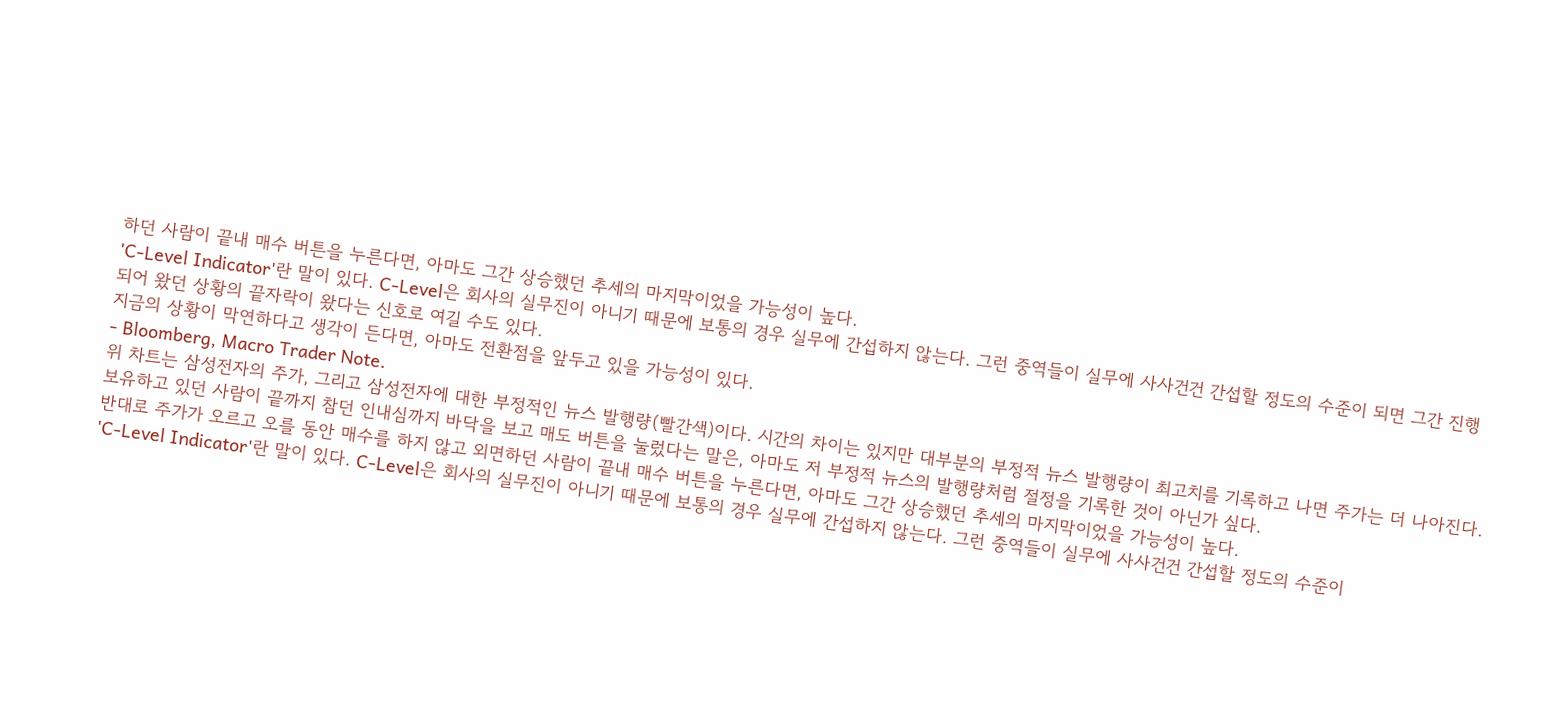하던 사람이 끝내 매수 버튼을 누른다면, 아마도 그간 상승했던 추세의 마지막이었을 가능성이 높다.
'C-Level Indicator'란 말이 있다. C-Level은 회사의 실무진이 아니기 때문에 보통의 경우 실무에 간섭하지 않는다. 그런 중역들이 실무에 사사건건 간섭할 정도의 수준이 되면 그간 진행되어 왔던 상황의 끝자락이 왔다는 신호로 여길 수도 있다.
지금의 상황이 막연하다고 생각이 든다면, 아마도 전환점을 앞두고 있을 가능성이 있다.
- Bloomberg, Macro Trader Note.
위 차트는 삼성전자의 주가, 그리고 삼성전자에 대한 부정적인 뉴스 발행량(빨간색)이다. 시간의 차이는 있지만 대부분의 부정적 뉴스 발행량이 최고치를 기록하고 나면 주가는 더 나아진다.
보유하고 있던 사람이 끝까지 참던 인내심까지 바닥을 보고 매도 버튼을 눌렀다는 말은, 아마도 저 부정적 뉴스의 발행량처럼 절정을 기록한 것이 아닌가 싶다.
반대로 주가가 오르고 오를 동안 매수를 하지 않고 외면하던 사람이 끝내 매수 버튼을 누른다면, 아마도 그간 상승했던 추세의 마지막이었을 가능성이 높다.
'C-Level Indicator'란 말이 있다. C-Level은 회사의 실무진이 아니기 때문에 보통의 경우 실무에 간섭하지 않는다. 그런 중역들이 실무에 사사건건 간섭할 정도의 수준이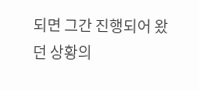되면 그간 진행되어 왔던 상황의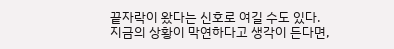끝자락이 왔다는 신호로 여길 수도 있다.
지금의 상황이 막연하다고 생각이 든다면,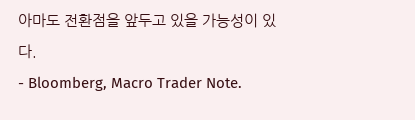아마도 전환점을 앞두고 있을 가능성이 있다.
- Bloomberg, Macro Trader Note.